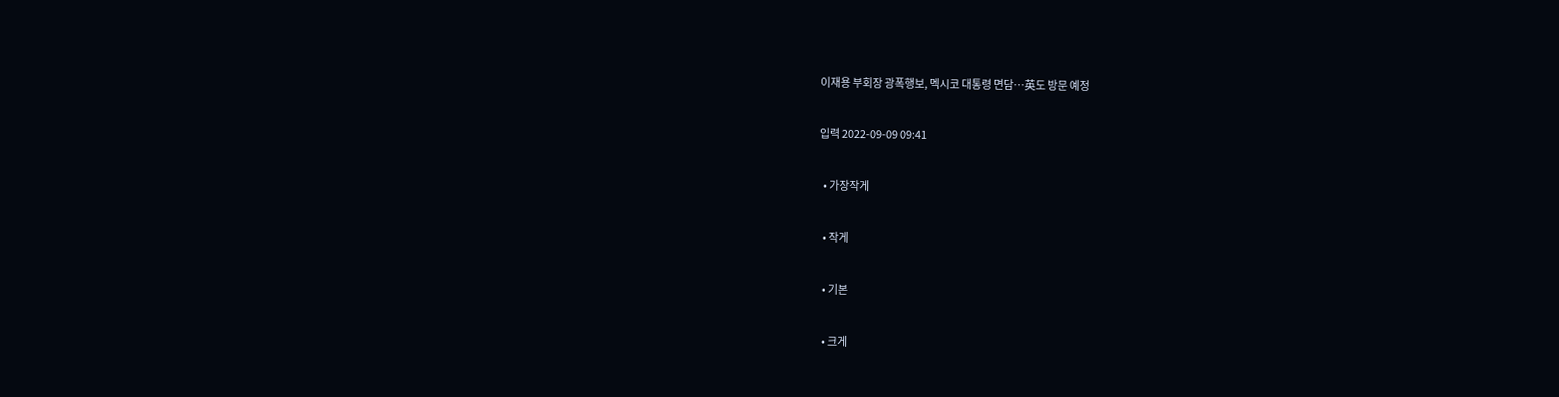이재용 부회장 광폭행보, 멕시코 대통령 면담…英도 방문 예정

입력 2022-09-09 09:41

  • 가장작게

  • 작게

  • 기본

  • 크게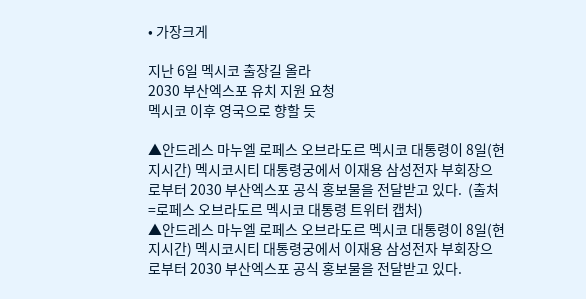• 가장크게

지난 6일 멕시코 출장길 올라
2030 부산엑스포 유치 지원 요청
멕시코 이후 영국으로 향할 듯

▲안드레스 마누엘 로페스 오브라도르 멕시코 대통령이 8일(현지시간) 멕시코시티 대통령궁에서 이재용 삼성전자 부회장으로부터 2030 부산엑스포 공식 홍보물을 전달받고 있다.  (출처=로페스 오브라도르 멕시코 대통령 트위터 캡처)
▲안드레스 마누엘 로페스 오브라도르 멕시코 대통령이 8일(현지시간) 멕시코시티 대통령궁에서 이재용 삼성전자 부회장으로부터 2030 부산엑스포 공식 홍보물을 전달받고 있다.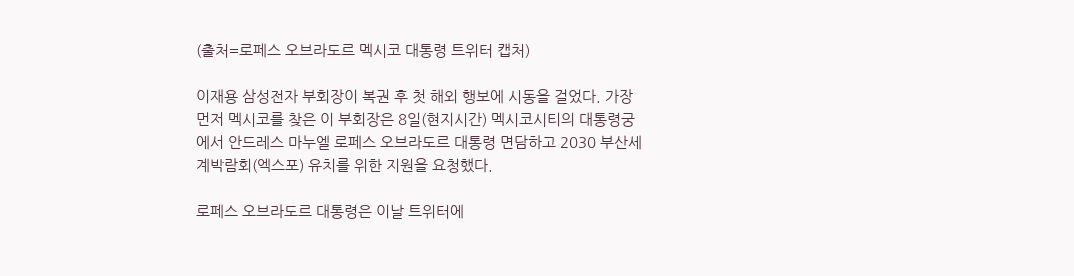(출처=로페스 오브라도르 멕시코 대통령 트위터 캡처)

이재용 삼성전자 부회장이 복권 후 첫 해외 행보에 시동을 걸었다. 가장 먼저 멕시코를 찾은 이 부회장은 8일(현지시간) 멕시코시티의 대통령궁에서 안드레스 마누엘 로페스 오브라도르 대통령 면담하고 2030 부산세계박람회(엑스포) 유치를 위한 지원을 요청했다.

로페스 오브라도르 대통령은 이날 트위터에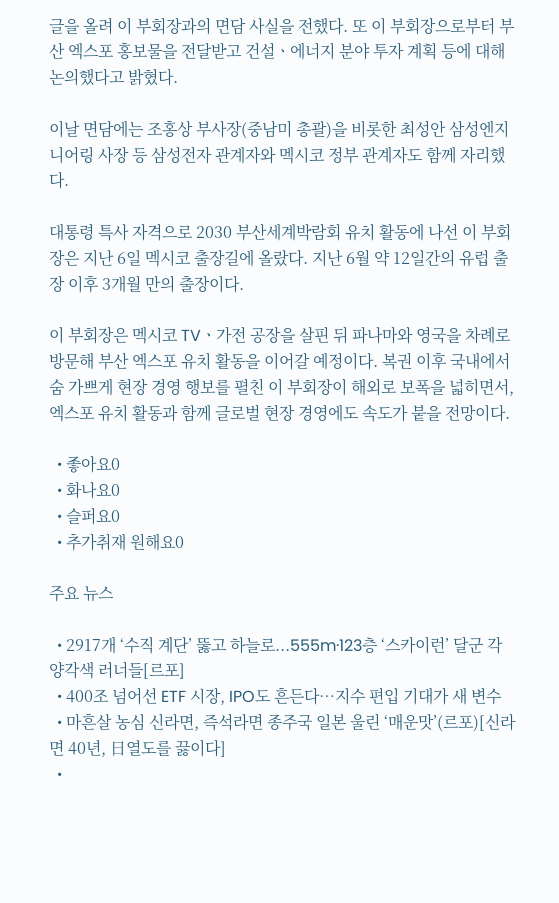글을 올려 이 부회장과의 면담 사실을 전했다. 또 이 부회장으로부터 부산 엑스포 홍보물을 전달받고 건설ㆍ에너지 분야 투자 계획 등에 대해 논의했다고 밝혔다.

이날 면담에는 조홍상 부사장(중남미 총괄)을 비롯한 최성안 삼성엔지니어링 사장 등 삼성전자 관계자와 멕시코 정부 관계자도 함께 자리했다.

대통령 특사 자격으로 2030 부산세계박람회 유치 활동에 나선 이 부회장은 지난 6일 멕시코 출장길에 올랐다. 지난 6월 약 12일간의 유럽 출장 이후 3개월 만의 출장이다.

이 부회장은 멕시코 TVㆍ가전 공장을 살핀 뒤 파나마와 영국을 차례로 방문해 부산 엑스포 유치 활동을 이어갈 예정이다. 복권 이후 국내에서 숨 가쁘게 현장 경영 행보를 펼친 이 부회장이 해외로 보폭을 넓히면서, 엑스포 유치 활동과 함께 글로벌 현장 경영에도 속도가 붙을 전망이다.

  • 좋아요0
  • 화나요0
  • 슬퍼요0
  • 추가취재 원해요0

주요 뉴스

  • 2917개 ‘수직 계단’ 뚫고 하늘로...555m·123층 ‘스카이런’ 달군 각양각색 러너들[르포]
  • 400조 넘어선 ETF 시장, IPO도 흔든다…지수 편입 기대가 새 변수
  • 마흔살 농심 신라면, 즉석라면 종주국 일본 울린 ‘매운맛’(르포)[신라면 40년, 日열도를 끓이다]
  •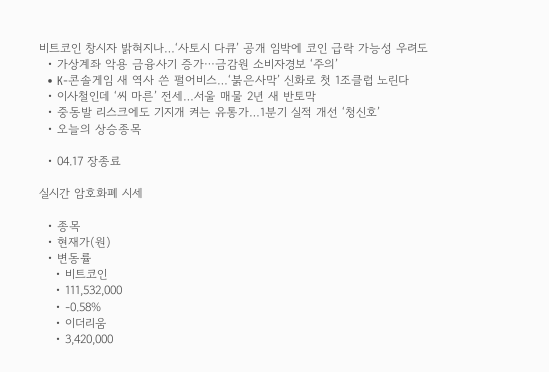비트코인 창시자 밝혀지나…‘사토시 다큐’ 공개 임박에 코인 급락 가능성 우려도
  • 가상계좌 악용 금융사기 증가⋯금감원 소비자경보 ‘주의’
  • K-콘솔게임 새 역사 쓴 펄어비스…‘붉은사막’ 신화로 첫 1조클럽 노린다
  • 이사철인데 ‘씨 마른’ 전세…서울 매물 2년 새 반토막
  • 중동발 리스크에도 기지개 켜는 유통가…1분기 실적 개선 ‘청신호’
  • 오늘의 상승종목

  • 04.17 장종료

실시간 암호화폐 시세

  • 종목
  • 현재가(원)
  • 변동률
    • 비트코인
    • 111,532,000
    • -0.58%
    • 이더리움
    • 3,420,000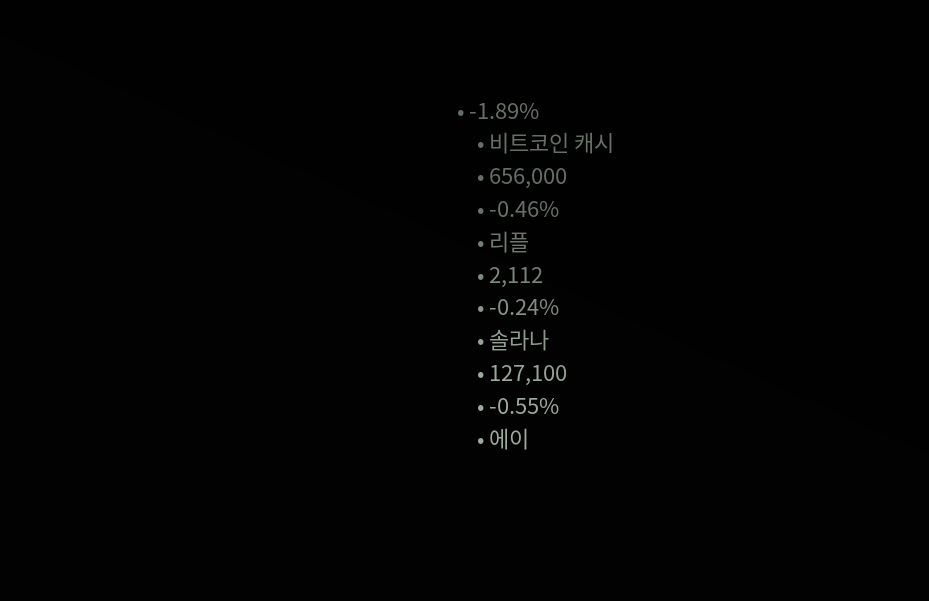• -1.89%
    • 비트코인 캐시
    • 656,000
    • -0.46%
    • 리플
    • 2,112
    • -0.24%
    • 솔라나
    • 127,100
    • -0.55%
    • 에이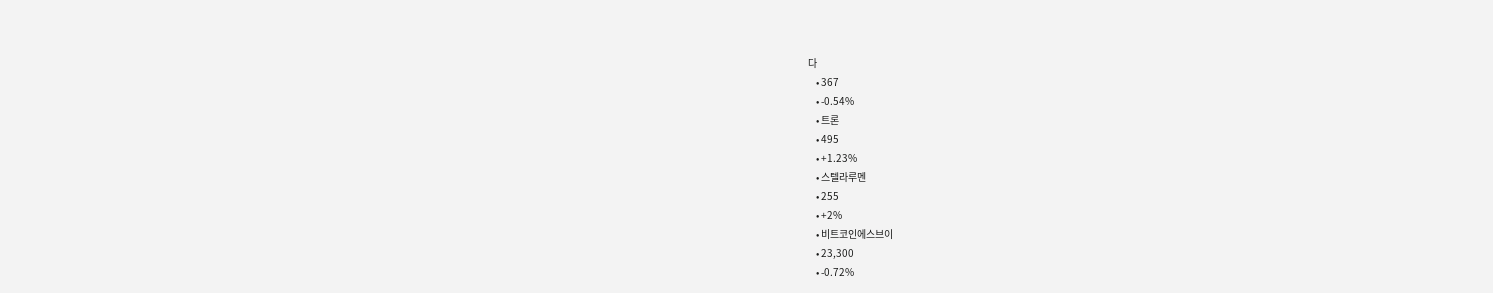다
    • 367
    • -0.54%
    • 트론
    • 495
    • +1.23%
    • 스텔라루멘
    • 255
    • +2%
    • 비트코인에스브이
    • 23,300
    • -0.72%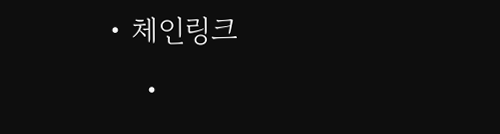• 체인링크
    •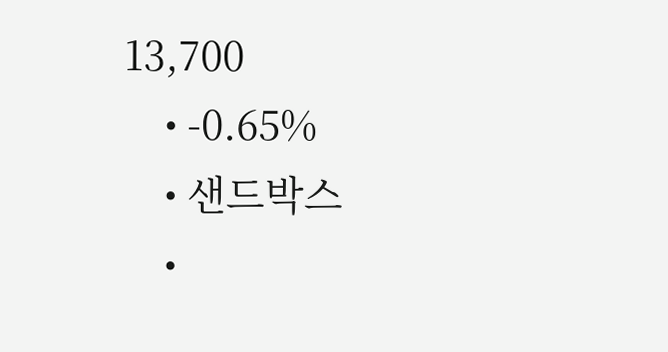13,700
    • -0.65%
    • 샌드박스
    •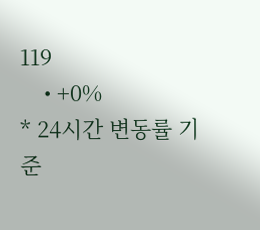119
    • +0%
* 24시간 변동률 기준